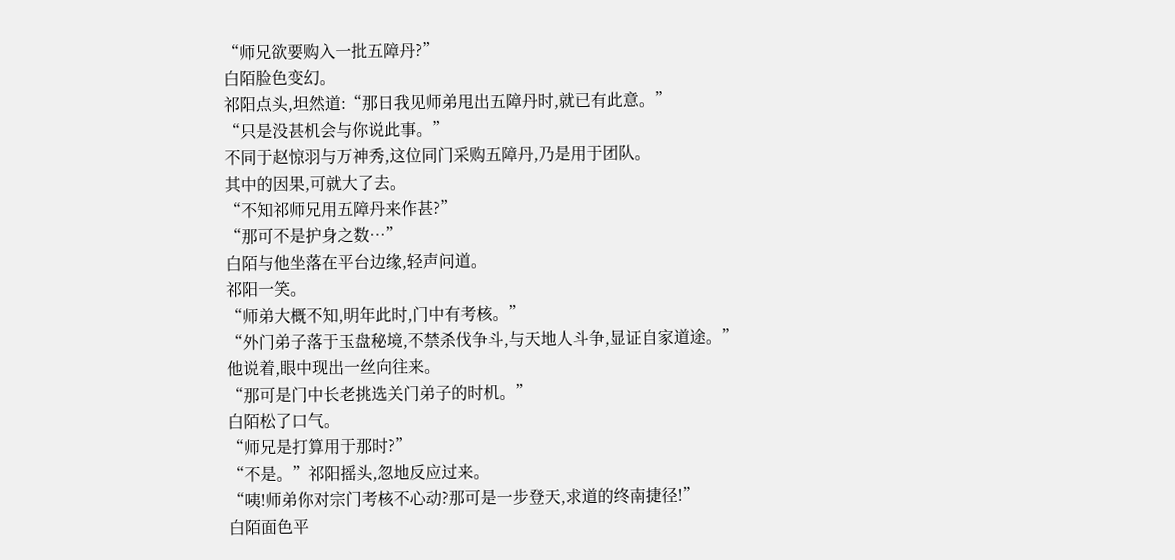“师兄欲要购入一批五障丹?”
白陌脸色变幻。
祁阳点头,坦然道:“那日我见师弟甩出五障丹时,就已有此意。”
“只是没甚机会与你说此事。”
不同于赵惊羽与万神秀,这位同门采购五障丹,乃是用于团队。
其中的因果,可就大了去。
“不知祁师兄用五障丹来作甚?”
“那可不是护身之数…”
白陌与他坐落在平台边缘,轻声问道。
祁阳一笑。
“师弟大概不知,明年此时,门中有考核。”
“外门弟子落于玉盘秘境,不禁杀伐争斗,与天地人斗争,显证自家道途。”
他说着,眼中现出一丝向往来。
“那可是门中长老挑选关门弟子的时机。”
白陌松了口气。
“师兄是打算用于那时?”
“不是。”祁阳摇头,忽地反应过来。
“咦!师弟你对宗门考核不心动?那可是一步登天,求道的终南捷径!”
白陌面色平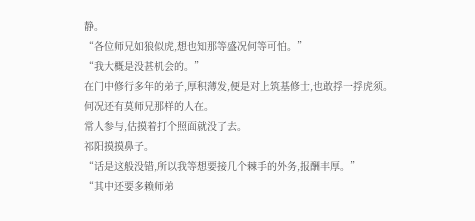静。
“各位师兄如狼似虎,想也知那等盛况何等可怕。”
“我大概是没甚机会的。”
在门中修行多年的弟子,厚积薄发,便是对上筑基修士,也敢捊一捊虎须。
何况还有莫师兄那样的人在。
常人参与,估摸着打个照面就没了去。
祁阳摸摸鼻子。
“话是这般没错,所以我等想要接几个棘手的外务,报酬丰厚。”
“其中还要多赖师弟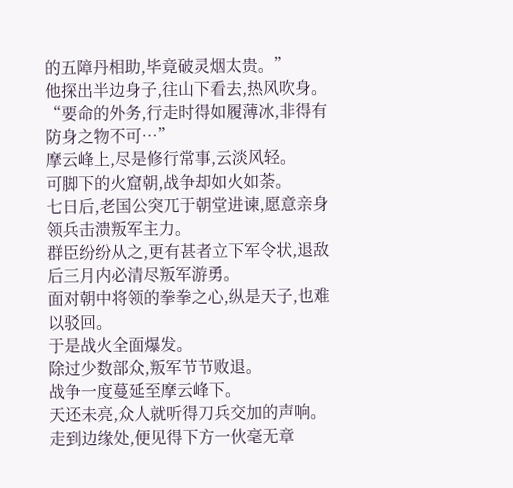的五障丹相助,毕竟破灵烟太贵。”
他探出半边身子,往山下看去,热风吹身。
“要命的外务,行走时得如履薄冰,非得有防身之物不可…”
摩云峰上,尽是修行常事,云淡风轻。
可脚下的火窟朝,战争却如火如荼。
七日后,老国公突兀于朝堂进谏,愿意亲身领兵击溃叛军主力。
群臣纷纷从之,更有甚者立下军令状,退敌后三月内必清尽叛军游勇。
面对朝中将领的拳拳之心,纵是天子,也难以驳回。
于是战火全面爆发。
除过少数部众,叛军节节败退。
战争一度蔓延至摩云峰下。
天还未亮,众人就听得刀兵交加的声响。
走到边缘处,便见得下方一伙毫无章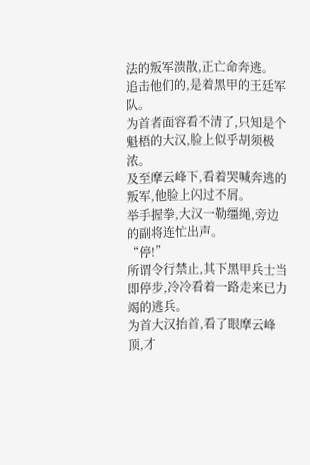法的叛军溃散,正亡命奔逃。
追击他们的,是着黑甲的王廷军队。
为首者面容看不清了,只知是个魁梧的大汉,脸上似乎胡须极浓。
及至摩云峰下,看着哭喊奔逃的叛军,他脸上闪过不屑。
举手握拳,大汉一勒缰绳,旁边的副将连忙出声。
“停!”
所谓令行禁止,其下黑甲兵士当即停步,冷冷看着一路走来已力竭的逃兵。
为首大汉抬首,看了眼摩云峰顶,才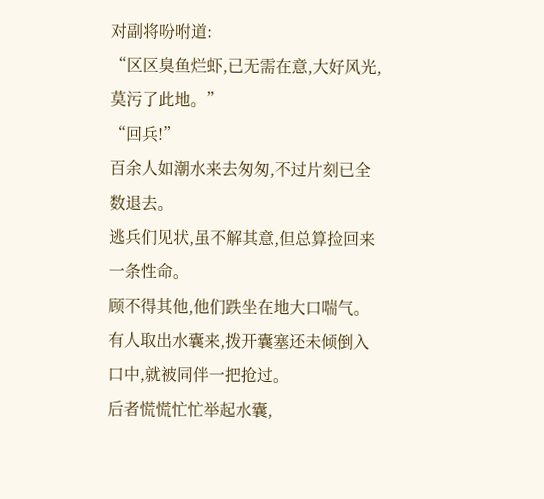对副将吩咐道:
“区区臭鱼烂虾,已无需在意,大好风光,莫污了此地。”
“回兵!”
百余人如潮水来去匆匆,不过片刻已全数退去。
逃兵们见状,虽不解其意,但总算捡回来一条性命。
顾不得其他,他们跌坐在地大口喘气。
有人取出水囊来,拨开囊塞还未倾倒入口中,就被同伴一把抢过。
后者慌慌忙忙举起水囊,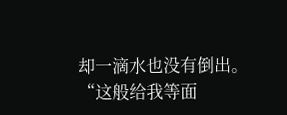却一滴水也没有倒出。
“这般给我等面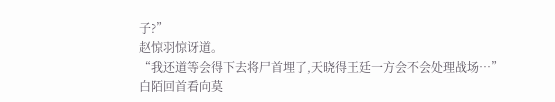子?”
赵惊羽惊讶道。
“我还道等会得下去将尸首埋了,天晓得王廷一方会不会处理战场…”
白陌回首看向莫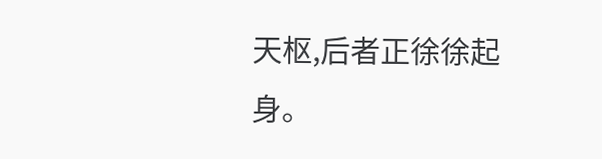天枢,后者正徐徐起身。